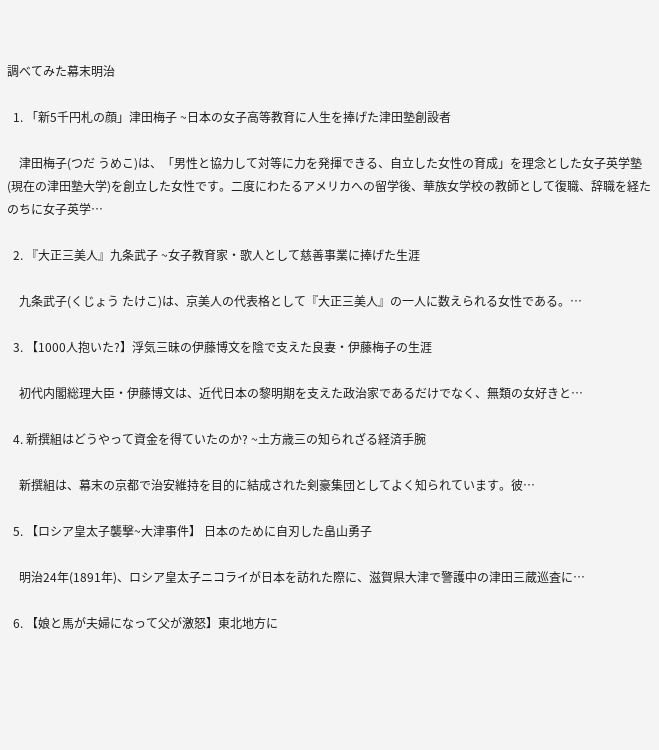調べてみた幕末明治

  1. 「新5千円札の顔」津田梅子 ~日本の女子高等教育に人生を捧げた津田塾創設者

    津田梅子(つだ うめこ)は、「男性と協力して対等に力を発揮できる、自立した女性の育成」を理念とした女子英学塾(現在の津田塾大学)を創立した女性です。二度にわたるアメリカへの留学後、華族女学校の教師として復職、辞職を経たのちに女子英学…

  2. 『大正三美人』九条武子 ~女子教育家・歌人として慈善事業に捧げた生涯

    九条武子(くじょう たけこ)は、京美人の代表格として『大正三美人』の一人に数えられる女性である。…

  3. 【1000人抱いた?】浮気三昧の伊藤博文を陰で支えた良妻・伊藤梅子の生涯

    初代内閣総理大臣・伊藤博文は、近代日本の黎明期を支えた政治家であるだけでなく、無類の女好きと…

  4. 新撰組はどうやって資金を得ていたのか? ~土方歳三の知られざる経済手腕

    新撰組は、幕末の京都で治安維持を目的に結成された剣豪集団としてよく知られています。彼…

  5. 【ロシア皇太子襲撃~大津事件】 日本のために自刃した畠山勇子

    明治24年(1891年)、ロシア皇太子ニコライが日本を訪れた際に、滋賀県大津で警護中の津田三蔵巡査に…

  6. 【娘と馬が夫婦になって父が激怒】東北地方に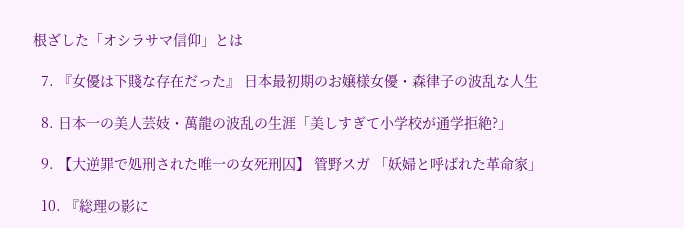根ざした「オシラサマ信仰」とは

  7. 『女優は下賤な存在だった』 日本最初期のお嬢様女優・森律子の波乱な人生

  8. 日本一の美人芸妓・萬龍の波乱の生涯「美しすぎて小学校が通学拒絶?」

  9. 【大逆罪で処刑された唯一の女死刑囚】 管野スガ 「妖婦と呼ばれた革命家」

  10. 『総理の影に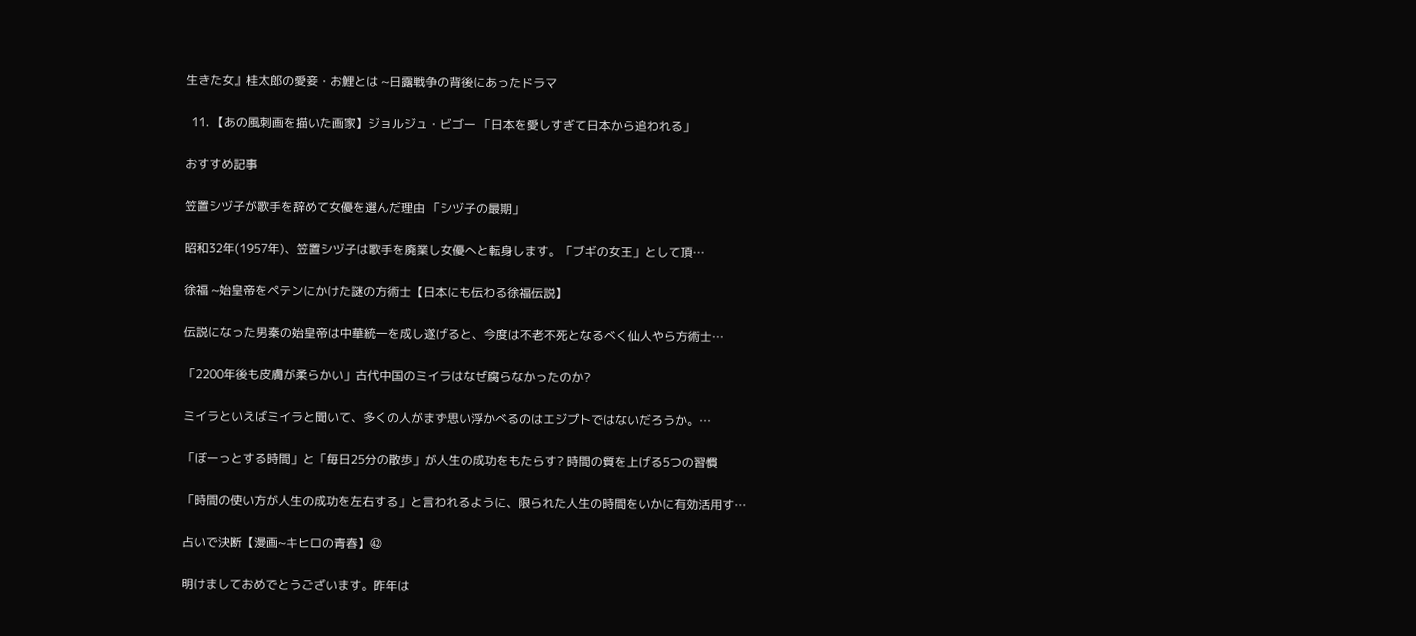生きた女』桂太郎の愛妾・お鯉とは ~日露戦争の背後にあったドラマ

  11. 【あの風刺画を描いた画家】ジョルジュ・ビゴー 「日本を愛しすぎて日本から追われる」

おすすめ記事

笠置シヅ子が歌手を辞めて女優を選んだ理由 「シヅ子の最期」

昭和32年(1957年)、笠置シヅ子は歌手を廃業し女優へと転身します。「ブギの女王」として頂…

徐福 ~始皇帝をペテンにかけた謎の方術士【日本にも伝わる徐福伝説】

伝説になった男秦の始皇帝は中華統一を成し遂げると、今度は不老不死となるべく仙人やら方術士…

「2200年後も皮膚が柔らかい」古代中国のミイラはなぜ腐らなかったのか?

ミイラといえばミイラと聞いて、多くの人がまず思い浮かべるのはエジプトではないだろうか。…

「ぼーっとする時間」と「毎日25分の散歩」が人生の成功をもたらす? 時間の質を上げる5つの習慣

「時間の使い方が人生の成功を左右する」と言われるように、限られた人生の時間をいかに有効活用す…

占いで決断【漫画~キヒロの青春】㊷

明けましておめでとうございます。昨年は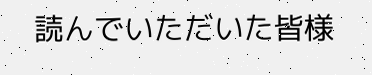読んでいただいた皆様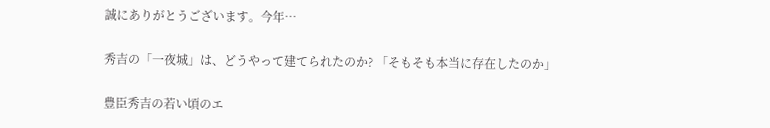誠にありがとうございます。今年…

秀吉の「一夜城」は、どうやって建てられたのか? 「そもそも本当に存在したのか」

豊臣秀吉の若い頃のエ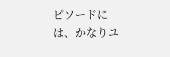ピソードには、かなりユ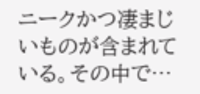ニークかつ凄まじいものが含まれている。その中で…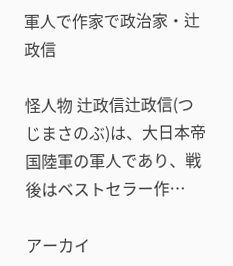軍人で作家で政治家・辻政信

怪人物 辻政信辻政信(つじまさのぶ)は、大日本帝国陸軍の軍人であり、戦後はベストセラー作…

アーカイ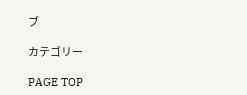ブ

カテゴリー

PAGE TOP